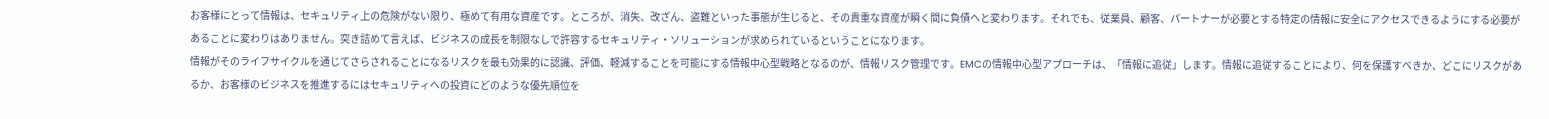お客様にとって情報は、セキュリティ上の危険がない限り、極めて有用な資産です。ところが、消失、改ざん、盗難といった事態が生じると、その貴重な資産が瞬く間に負債へと変わります。それでも、従業員、顧客、パートナーが必要とする特定の情報に安全にアクセスできるようにする必要があることに変わりはありません。突き詰めて言えば、ビジネスの成長を制限なしで許容するセキュリティ・ソリューションが求められているということになります。
情報がそのライフサイクルを通じてさらされることになるリスクを最も効果的に認識、評価、軽減することを可能にする情報中心型戦略となるのが、情報リスク管理です。EMCの情報中心型アプローチは、「情報に追従」します。情報に追従することにより、何を保護すべきか、どこにリスクがあるか、お客様のビジネスを推進するにはセキュリティへの投資にどのような優先順位を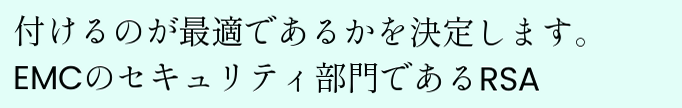付けるのが最適であるかを決定します。
EMCのセキュリティ部門であるRSA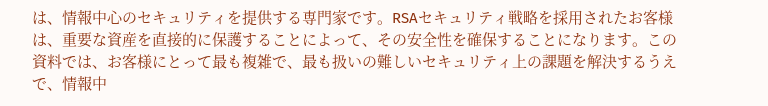は、情報中心のセキュリティを提供する専門家です。RSAセキュリティ戦略を採用されたお客様は、重要な資産を直接的に保護することによって、その安全性を確保することになります。この資料では、お客様にとって最も複雑で、最も扱いの難しいセキュリティ上の課題を解決するうえで、情報中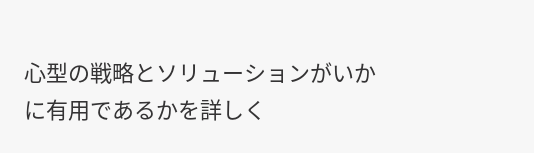心型の戦略とソリューションがいかに有用であるかを詳しく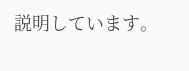説明しています。